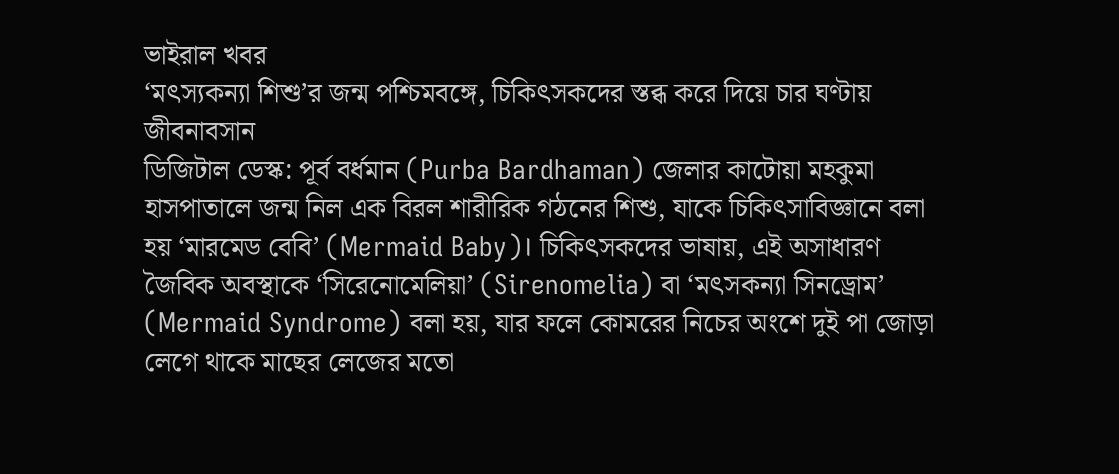ভাইরাল খবর
‘মৎস্যকন্যা শিশু’র জন্ম পশ্চিমবঙ্গে, চিকিৎসকদের স্তব্ধ করে দিয়ে চার ঘণ্টায় জীবনাবসান
ডিজিটাল ডেস্ক: পূর্ব বর্ধমান (Purba Bardhaman) জেলার কাটোয়া মহকুমা হাসপাতালে জন্ম নিল এক বিরল শারীরিক গঠনের শিশু, যাকে চিকিৎসাবিজ্ঞানে বলা হয় ‘মারমেড বেবি’ (Mermaid Baby)। চিকিৎসকদের ভাষায়, এই অসাধারণ জৈবিক অবস্থাকে ‘সিরেনোমেলিয়া’ (Sirenomelia) বা ‘মৎসকন্যা সিনড্রোম’ (Mermaid Syndrome) বলা হয়, যার ফলে কোমরের নিচের অংশে দুই পা জোড়া লেগে থাকে মাছের লেজের মতো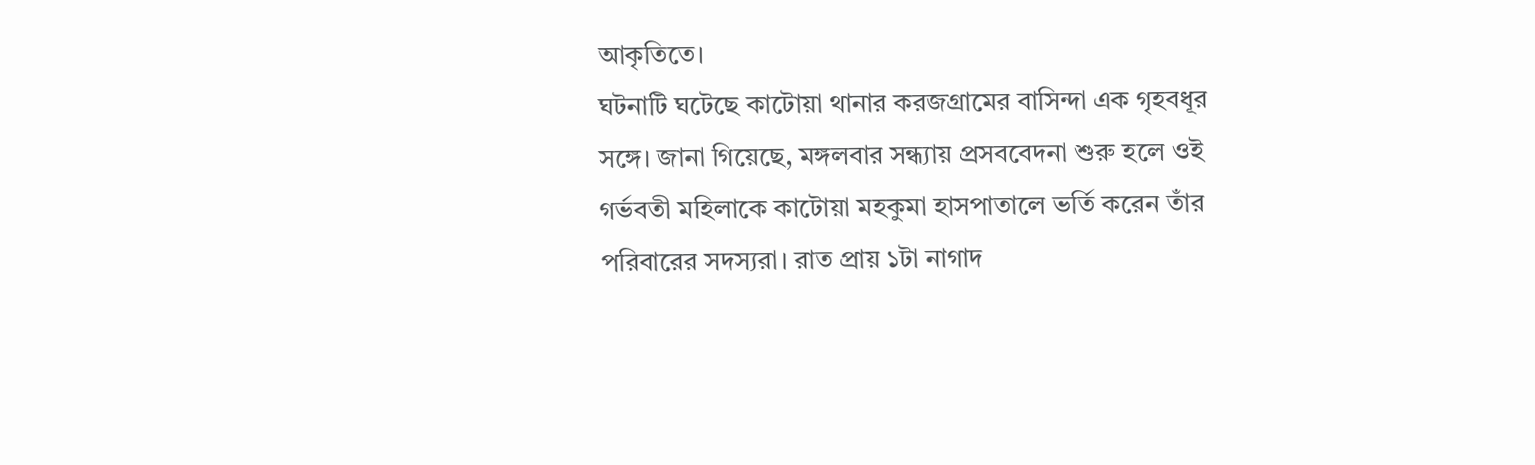আকৃতিতে।
ঘটনাটি ঘটেছে কাটোয়া থানার করজগ্রামের বাসিন্দা এক গৃহবধূর সঙ্গে। জানা গিয়েছে, মঙ্গলবার সন্ধ্যায় প্রসববেদনা শুরু হলে ওই গর্ভবতী মহিলাকে কাটোয়া মহকুমা হাসপাতালে ভর্তি করেন তাঁর পরিবারের সদস্যরা। রাত প্রায় ১টা নাগাদ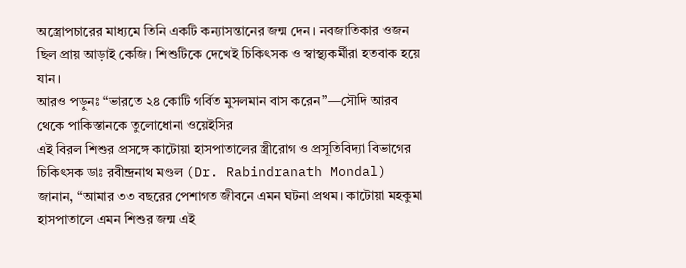অস্ত্রোপচারের মাধ্যমে তিনি একটি কন্যাসন্তানের জন্ম দেন। নবজাতিকার ওজন ছিল প্রায় আড়াই কেজি। শিশুটিকে দেখেই চিকিৎসক ও স্বাস্থ্যকর্মীরা হতবাক হয়ে যান।
আরও পড়ুনঃ “ভারতে ২৪ কোটি গর্বিত মুসলমান বাস করেন”—সৌদি আরব থেকে পাকিস্তানকে তুলোধোনা ওয়েইসির
এই বিরল শিশুর প্রসঙ্গে কাটোয়া হাসপাতালের স্ত্রীরোগ ও প্রসূতিবিদ্যা বিভাগের চিকিৎসক ডাঃ রবীন্দ্রনাথ মণ্ডল (Dr. Rabindranath Mondal) জানান, “আমার ৩৩ বছরের পেশাগত জীবনে এমন ঘটনা প্রথম। কাটোয়া মহকুমা হাসপাতালে এমন শিশুর জন্ম এই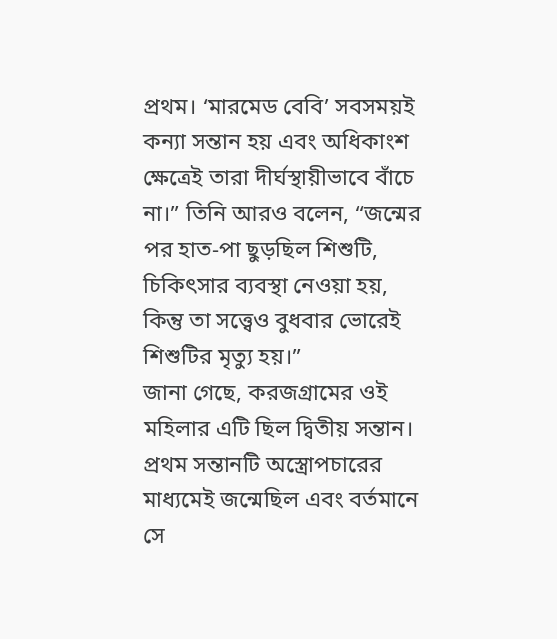প্রথম। ‘মারমেড বেবি’ সবসময়ই কন্যা সন্তান হয় এবং অধিকাংশ ক্ষেত্রেই তারা দীর্ঘস্থায়ীভাবে বাঁচে না।” তিনি আরও বলেন, “জন্মের পর হাত-পা ছুড়ছিল শিশুটি, চিকিৎসার ব্যবস্থা নেওয়া হয়, কিন্তু তা সত্ত্বেও বুধবার ভোরেই শিশুটির মৃত্যু হয়।”
জানা গেছে, করজগ্রামের ওই মহিলার এটি ছিল দ্বিতীয় সন্তান। প্রথম সন্তানটি অস্ত্রোপচারের মাধ্যমেই জন্মেছিল এবং বর্তমানে সে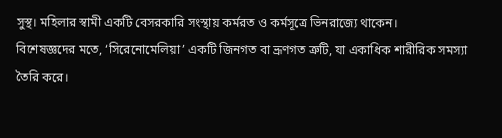সুস্থ। মহিলার স্বামী একটি বেসরকারি সংস্থায় কর্মরত ও কর্মসূত্রে ভিনরাজ্যে থাকেন।
বিশেষজ্ঞদের মতে, ‘সিরেনোমেলিয়া’ একটি জিনগত বা ভ্রূণগত ত্রুটি, যা একাধিক শারীরিক সমস্যা তৈরি করে।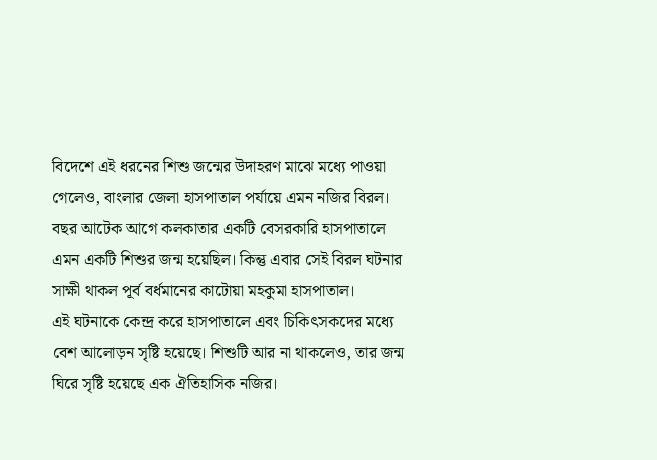বিদেশে এই ধরনের শিশু জন্মের উদাহরণ মাঝে মধ্যে পাওয়া গেলেও, বাংলার জেলা হাসপাতাল পর্যায়ে এমন নজির বিরল। বছর আটেক আগে কলকাতার একটি বেসরকারি হাসপাতালে এমন একটি শিশুর জন্ম হয়েছিল। কিন্তু এবার সেই বিরল ঘটনার সাক্ষী থাকল পূর্ব বর্ধমানের কাটোয়া মহকুমা হাসপাতাল।
এই ঘটনাকে কেন্দ্র করে হাসপাতালে এবং চিকিৎসকদের মধ্যে বেশ আলোড়ন সৃষ্টি হয়েছে। শিশুটি আর না থাকলেও, তার জন্ম ঘিরে সৃষ্টি হয়েছে এক ঐতিহাসিক নজির।